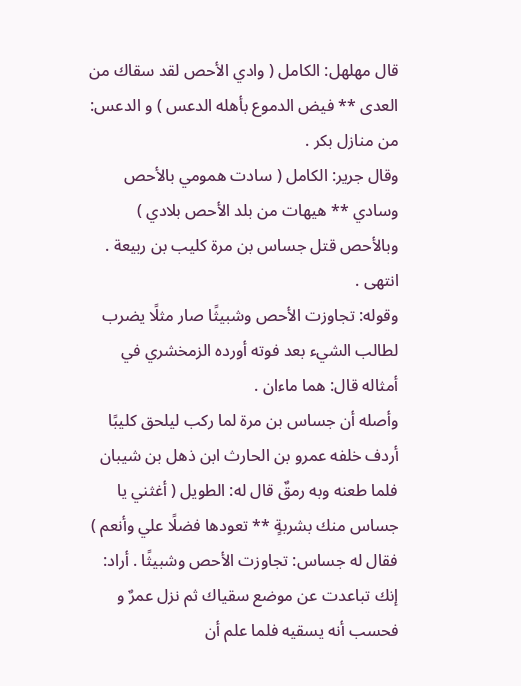قال مهلهل: الكامل ( وادي الأحص لقد سقاك من العدى ** فيض الدموع بأهله الدعس ) و الدعس: من منازل بكر .
وقال جرير: الكامل ( سادت همومي بالأحص وسادي ** هيهات من بلد الأحص بلادي ) وبالأحص قتل جساس بن مرة كليب بن ربيعة . انتهى .
وقوله: تجاوزت الأحص وشبيثًا صار مثلًا يضرب لطالب الشيء بعد فوته أورده الزمخشري في أمثاله قال: هما ماءان .
وأصله أن جساس بن مرة لما ركب ليلحق كليبًا أردف خلفه عمرو بن الحارث ابن ذهل بن شيبان فلما طعنه وبه رمقٌ قال له: الطويل ( أغثني يا جساس منك بشربةٍ ** تعودها فضلًا علي وأنعم ) فقال له جساس: تجاوزت الأحص وشبيثًا . أراد: إنك تباعدت عن موضع سقياك ثم نزل عمرٌ و فحسب أنه يسقيه فلما علم أن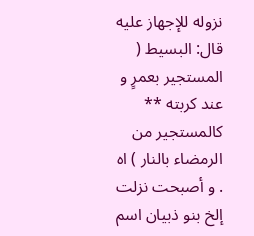نزوله للإجهاز عليه قال: البسيط ( المستجير بعمرٍ و عند كربته ** كالمستجير من الرمضاء بالنار ) اه . و أصبحت نزلت إلخ بنو ذبيان اسم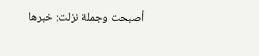أصبحت وجملة نزلت: خبرها